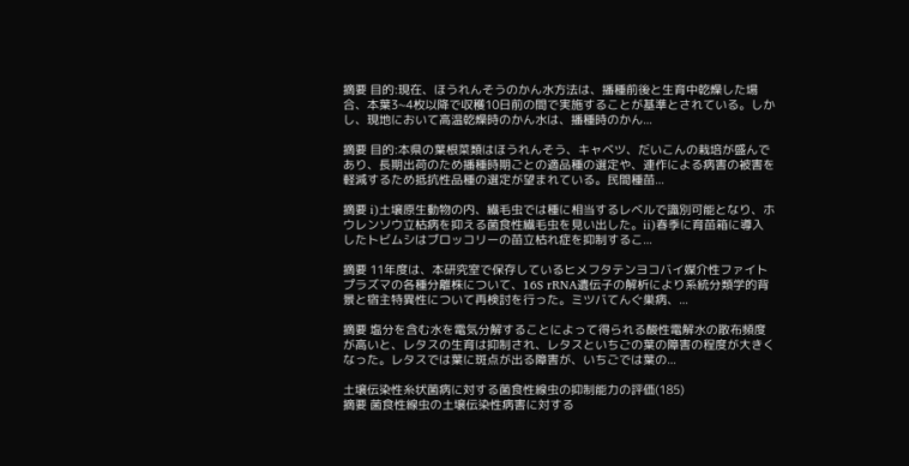摘要 目的:現在、ほうれんそうのかん水方法は、播種前後と生育中乾燥した場合、本葉3~4枚以降で収穫10日前の間で実施することが基準とされている。しかし、現地において高温乾燥時のかん水は、播種時のかん...

摘要 目的:本県の葉根菜類はほうれんそう、キャベツ、だいこんの栽培が盛んであり、長期出荷のため播種時期ごとの適品種の選定や、連作による病害の被害を軽減するため抵抗性品種の選定が望まれている。民間種苗...

摘要 i)土壌原生動物の内、繊毛虫では種に相当するレベルで識別可能となり、ホウレンソウ立枯病を抑える菌食性繊毛虫を見い出した。ii)春季に育苗箱に導入したトビムシはブロッコリーの苗立枯れ症を抑制するこ...

摘要 11年度は、本研究室で保存しているヒメフタテンヨコバイ媒介性ファイトプラズマの各種分離株について、16S rRNA遺伝子の解析により系統分類学的背景と宿主特異性について再検討を行った。ミツバてんぐ巣病、...

摘要 塩分を含む水を電気分解することによって得られる酸性電解水の散布頻度が高いと、レタスの生育は抑制され、レタスといちごの葉の障害の程度が大きくなった。レタスでは葉に斑点が出る障害が、いちごでは葉の...

土壌伝染性糸状菌病に対する菌食性線虫の抑制能力の評価(185)
摘要 菌食性線虫の土壌伝染性病害に対する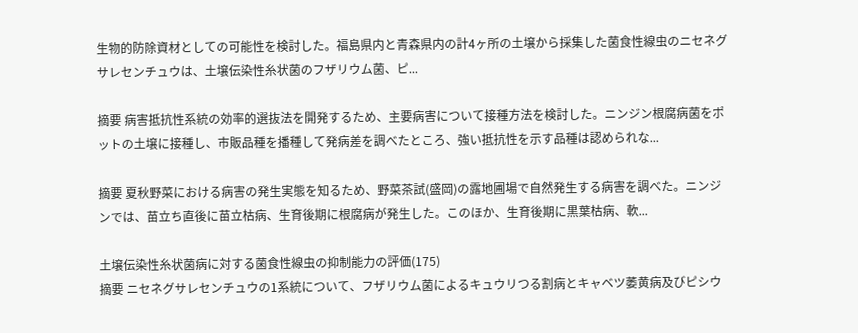生物的防除資材としての可能性を検討した。福島県内と青森県内の計4ヶ所の土壌から採集した菌食性線虫のニセネグサレセンチュウは、土壌伝染性糸状菌のフザリウム菌、ピ...

摘要 病害抵抗性系統の効率的選抜法を開発するため、主要病害について接種方法を検討した。ニンジン根腐病菌をポットの土壌に接種し、市販品種を播種して発病差を調べたところ、強い抵抗性を示す品種は認められな...

摘要 夏秋野菜における病害の発生実態を知るため、野菜茶試(盛岡)の露地圃場で自然発生する病害を調べた。ニンジンでは、苗立ち直後に苗立枯病、生育後期に根腐病が発生した。このほか、生育後期に黒葉枯病、軟...

土壌伝染性糸状菌病に対する菌食性線虫の抑制能力の評価(175)
摘要 ニセネグサレセンチュウの1系統について、フザリウム菌によるキュウリつる割病とキャベツ萎黄病及びピシウ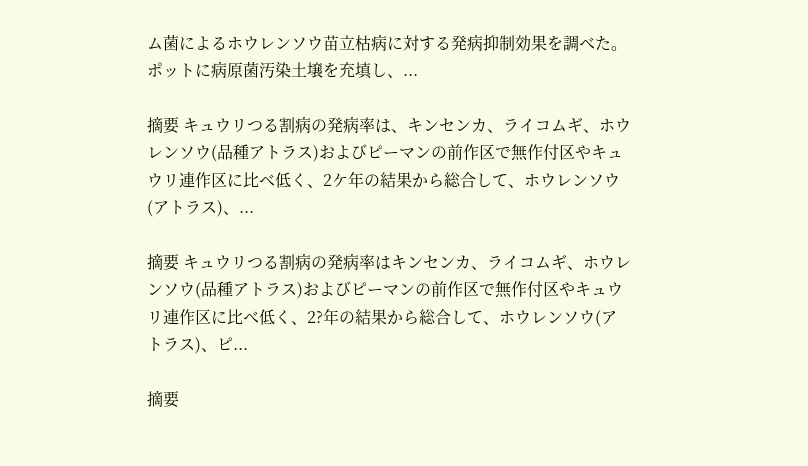ム菌によるホウレンソウ苗立枯病に対する発病抑制効果を調べた。ポットに病原菌汚染土壌を充填し、...

摘要 キュウリつる割病の発病率は、キンセンカ、ライコムギ、ホウレンソウ(品種アトラス)およびピーマンの前作区で無作付区やキュウリ連作区に比べ低く、2ケ年の結果から総合して、ホウレンソウ(アトラス)、...

摘要 キュウリつる割病の発病率はキンセンカ、ライコムギ、ホウレンソウ(品種アトラス)およびピーマンの前作区で無作付区やキュウリ連作区に比べ低く、2?年の結果から総合して、ホウレンソウ(アトラス)、ピ...

摘要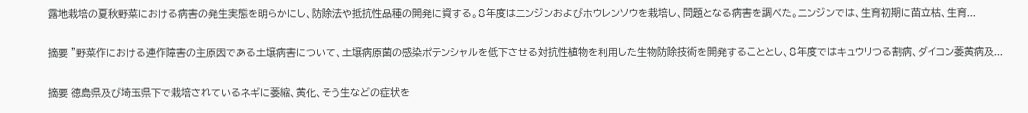露地栽培の夏秋野菜における病害の発生実態を明らかにし、防除法や抵抗性品種の開発に資する。8年度はニンジンおよびホウレンソウを栽培し、問題となる病害を調べた。ニンジンでは、生育初期に苗立枯、生育...

摘要 "野菜作における連作障害の主原因である土壌病害について、土壌病原菌の感染ポテンシャルを低下させる対抗性植物を利用した生物防除技術を開発することとし、8年度ではキュウリつる割病、ダイコン萎黄病及...

摘要 徳島県及び埼玉県下で栽培されているネギに萎縮、黄化、そう生などの症状を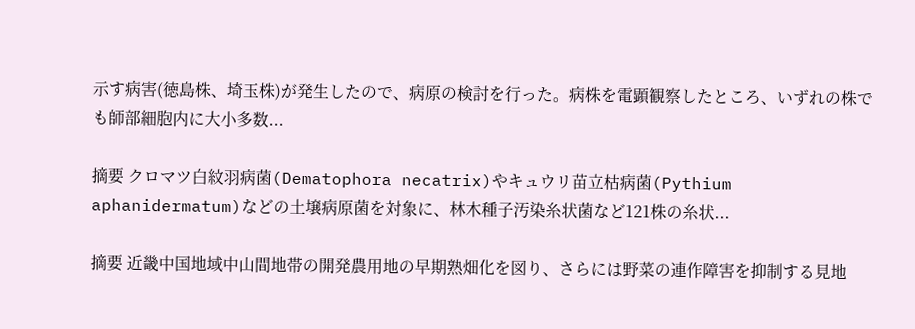示す病害(徳島株、埼玉株)が発生したので、病原の検討を行った。病株を電顕観察したところ、いずれの株でも師部細胞内に大小多数...

摘要 クロマツ白紋羽病菌(Dematophora necatrix)やキュウリ苗立枯病菌(Pythium aphanidermatum)などの土壌病原菌を対象に、林木種子汚染糸状菌など121株の糸状...

摘要 近畿中国地域中山間地帯の開発農用地の早期熟畑化を図り、さらには野菜の連作障害を抑制する見地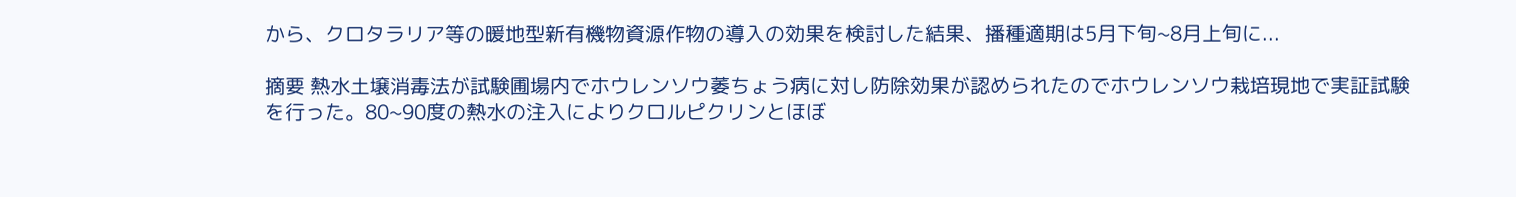から、クロタラリア等の暖地型新有機物資源作物の導入の効果を検討した結果、播種適期は5月下旬~8月上旬に...

摘要 熱水土壌消毒法が試験圃場内でホウレンソウ萎ちょう病に対し防除効果が認められたのでホウレンソウ栽培現地で実証試験を行った。80~90度の熱水の注入によりクロルピクリンとほぼ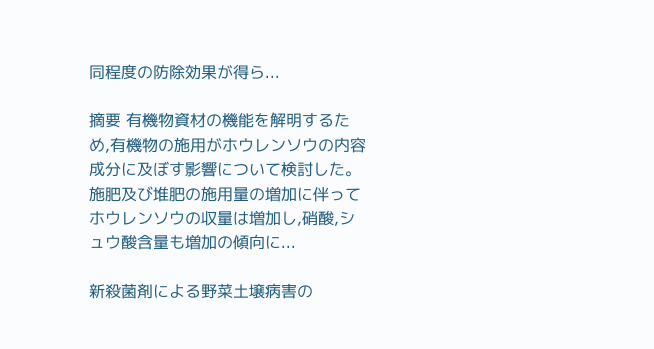同程度の防除効果が得ら...

摘要 有機物資材の機能を解明するため,有機物の施用がホウレンソウの内容成分に及ぼす影響について検討した。施肥及び堆肥の施用量の増加に伴ってホウレンソウの収量は増加し,硝酸,シュウ酸含量も増加の傾向に...

新殺菌剤による野菜土壌病害の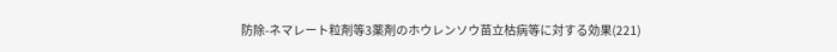防除-ネマレート粒剤等3薬剤のホウレンソウ苗立枯病等に対する効果(221)